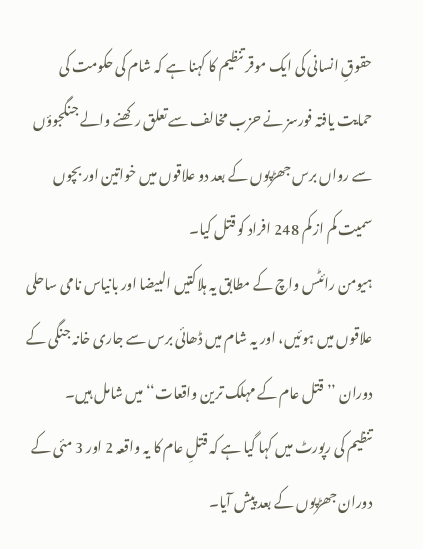حقوقِ انسانی کی ایک موقر تنظیم کا کہنا ہے کہ شام کی حکومت کی حمایت یافتہ فورسز نے حزب مخالف سے تعلق رکھنے والے جنگجوؤں سے رواں برس جھڑپوں کے بعد دو علاقوں میں خواتین اور بچوں سمیت کم از کم 248 افراد کو قتل کیا۔
ہیومن رائٹس واچ کے مطابق یہ ہلاکتیں البیضا اور بانیاس نامی ساحلی علاقوں میں ہوئیں، اور یہ شام میں ڈھائی برس سے جاری خانہ جنگی کے دوران ’’قتل عام کے مہلک ترین واقعات‘‘ میں شامل ہیں۔
تنظیم کی رپورٹ میں کہا گیا ہے کہ قتلِ عام کا یہ واقعہ 2 اور 3 مئی کے دوران جھڑپوں کے بعد پیش آیا۔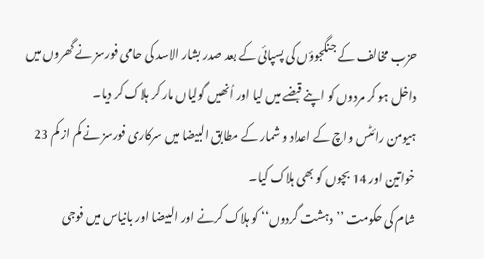حزب مخالف کے جنگجوؤں کی پسپائی کے بعد صدر بشار الاسد کی حامی فورسز نے گھروں میں داخل ہو کر مردوں کو اپنے قبضے میں لیا اور اُنھیں گولیاں مار کر ہلاک کر دیا۔
ہیومن رائٹس واچ کے اعداد و شمار کے مطابق البیضا میں سرکاری فورسز نے کم از کم 23 خواتین اور 14 بچوں کو بھی ہلاک کیا۔
شام کی حکومت ’’دہشت گردوں‘‘ کو ہلاک کرنے اور البیضا اور بانیاس میں فوجی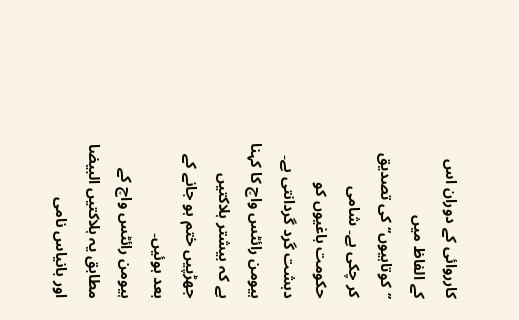کارروائی کے دوران اس کے الفاظ میں ’’کوتاہیوں‘‘ کی تصدیق کر چکی ہے۔ شامی حکومت باغیوں کو دہشت گرد گردانتی ہے۔
ہیومن رائٹس واچ کا کہنا ہے کہ بیشتر ہلاکتیں جھڑپیں ختم ہو جانے کے بعد ہوئیں۔
ہیومن رائٹس واچ کے مطابق یہ ہلاکتیں البیضا اور بانیاس نامی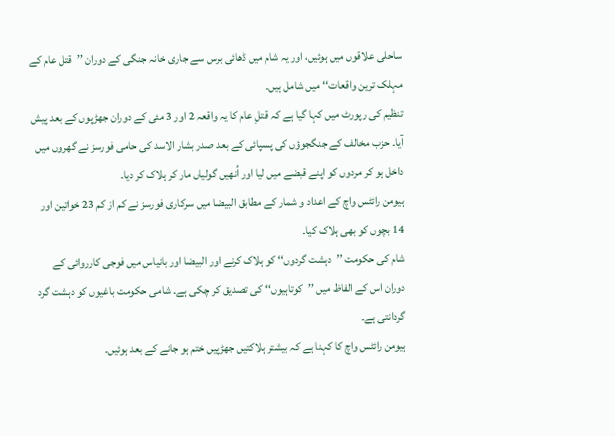ساحلی علاقوں میں ہوئیں، اور یہ شام میں ڈھائی برس سے جاری خانہ جنگی کے دوران ’’قتل عام کے مہلک ترین واقعات‘‘ میں شامل ہیں۔
تنظیم کی رپورٹ میں کہا گیا ہے کہ قتلِ عام کا یہ واقعہ 2 اور 3 مئی کے دوران جھڑپوں کے بعد پیش آیا۔ حزب مخالف کے جنگجوؤں کی پسپائی کے بعد صدر بشار الاسد کی حامی فورسز نے گھروں میں داخل ہو کر مردوں کو اپنے قبضے میں لیا اور اُنھیں گولیاں مار کر ہلاک کر دیا۔
ہیومن رائٹس واچ کے اعداد و شمار کے مطابق البیضا میں سرکاری فورسز نے کم از کم 23 خواتین اور 14 بچوں کو بھی ہلاک کیا۔
شام کی حکومت ’’دہشت گردوں‘‘ کو ہلاک کرنے اور البیضا اور بانیاس میں فوجی کارروائی کے دوران اس کے الفاظ میں ’’کوتاہیوں‘‘ کی تصدیق کر چکی ہے۔ شامی حکومت باغیوں کو دہشت گرد گردانتی ہے۔
ہیومن رائٹس واچ کا کہنا ہے کہ بیشتر ہلاکتیں جھڑپیں ختم ہو جانے کے بعد ہوئیں۔